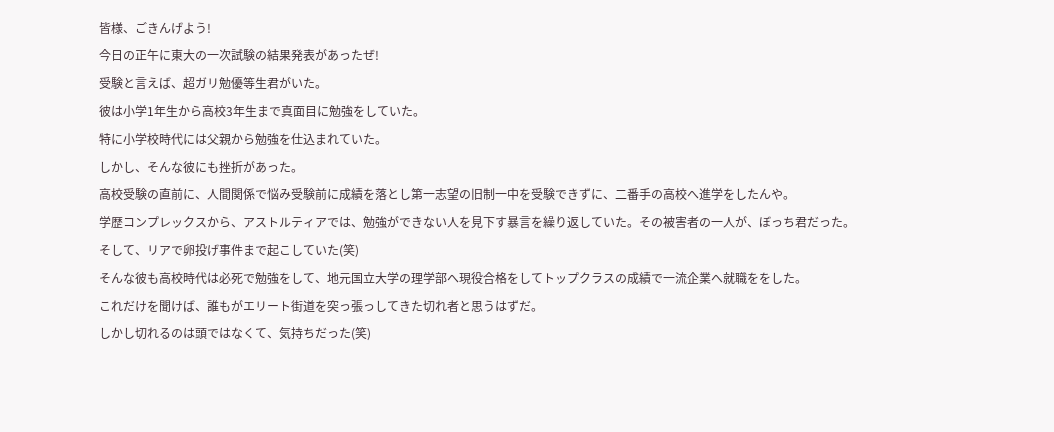皆様、ごきんげよう!
今日の正午に東大の一次試験の結果発表があったぜ!
受験と言えば、超ガリ勉優等生君がいた。
彼は小学1年生から高校3年生まで真面目に勉強をしていた。
特に小学校時代には父親から勉強を仕込まれていた。
しかし、そんな彼にも挫折があった。
高校受験の直前に、人間関係で悩み受験前に成績を落とし第一志望の旧制一中を受験できずに、二番手の高校へ進学をしたんや。
学歴コンプレックスから、アストルティアでは、勉強ができない人を見下す暴言を繰り返していた。その被害者の一人が、ぼっち君だった。
そして、リアで卵投げ事件まで起こしていた(笑)
そんな彼も高校時代は必死で勉強をして、地元国立大学の理学部へ現役合格をしてトップクラスの成績で一流企業へ就職ををした。
これだけを聞けば、誰もがエリート街道を突っ張っしてきた切れ者と思うはずだ。
しかし切れるのは頭ではなくて、気持ちだった(笑)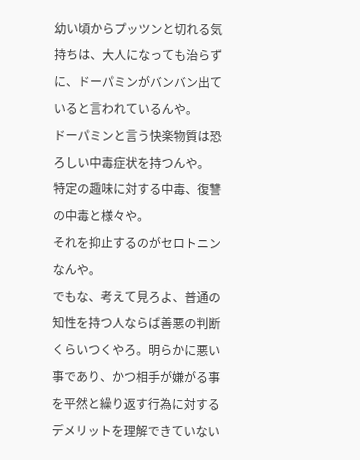幼い頃からプッツンと切れる気持ちは、大人になっても治らずに、ドーパミンがバンバン出ていると言われているんや。
ドーパミンと言う快楽物質は恐ろしい中毒症状を持つんや。
特定の趣味に対する中毒、復讐の中毒と様々や。
それを抑止するのがセロトニンなんや。
でもな、考えて見ろよ、普通の知性を持つ人ならば善悪の判断くらいつくやろ。明らかに悪い事であり、かつ相手が嫌がる事を平然と繰り返す行為に対するデメリットを理解できていない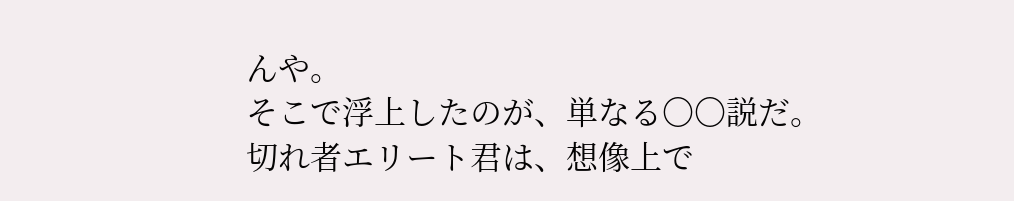んや。
そこで浮上したのが、単なる〇〇説だ。
切れ者エリート君は、想像上で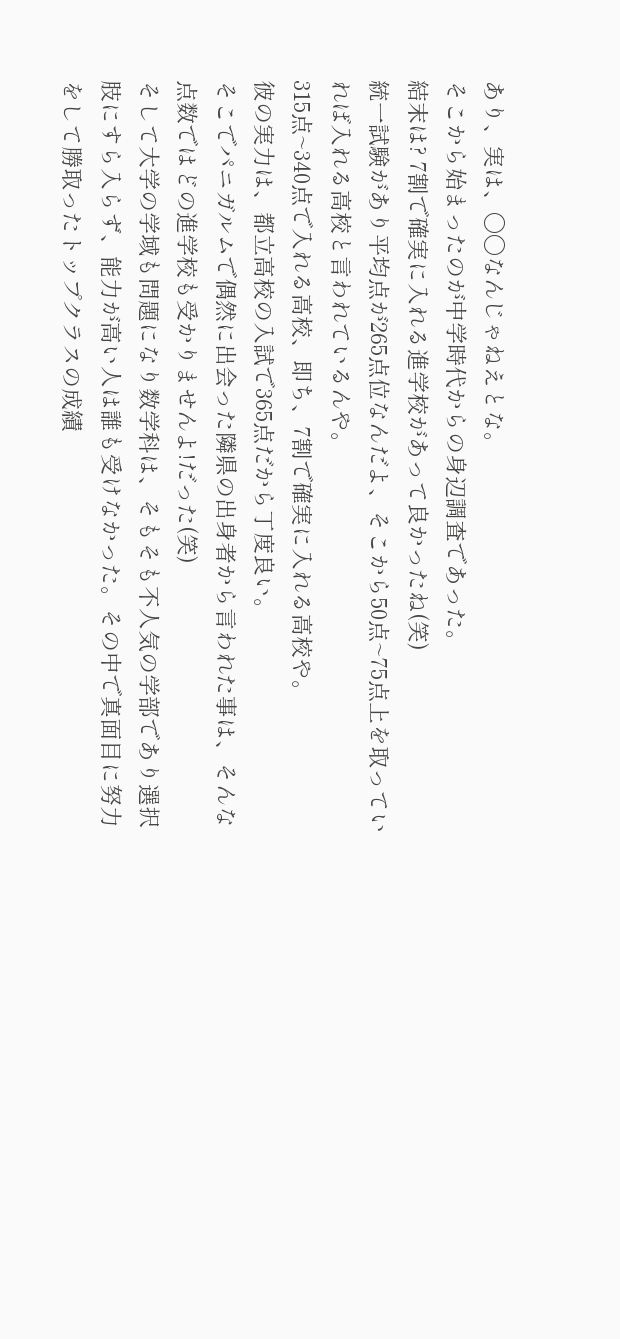あり、実は、〇〇なんじゃねえとな。
そこから始まったのが中学時代からの身辺調査であった。
結末は? 7割で確実に入れる進学校があって良かったね(笑)
統一試験があり平均点が265点位なんだよ、そこから50点~75点上を取っていれば入れる高校と言われているんや。
315点~340点で入れる高校、即ち、7割で確実に入れる高校や。
彼の実力は、都立高校の入試で365点だから丁度良い。
そこでパニガルムで偶然に出会った隣県の出身者から言われた事は、そんな点数ではどの進学校も受かりませんよ!だった(笑)
そして大学の学域も問題になり数学科は、そもそも不人気の学部であり選択肢にすら入らず、能力が高い人は誰も受けなかった。その中で真面目に努力をして勝取ったトップクラスの成績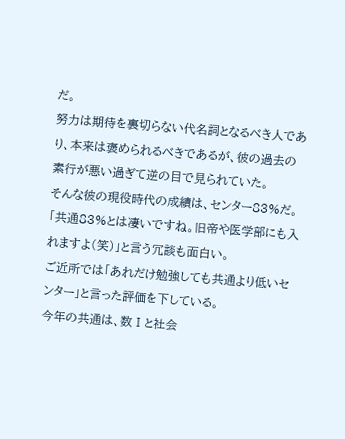だ。
努力は期待を裏切らない代名詞となるべき人であり、本来は褒められるべきであるが、彼の過去の素行が悪い過ぎて逆の目で見られていた。
そんな彼の現役時代の成績は、センター83%だ。
「共通83%とは凄いですね。旧帝や医学部にも入れますよ(笑)」と言う冗談も面白い。
ご近所では「あれだけ勉強しても共通より低いセンター」と言った評価を下している。
今年の共通は、数Ⅰと社会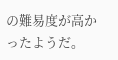の難易度が高かったようだ。